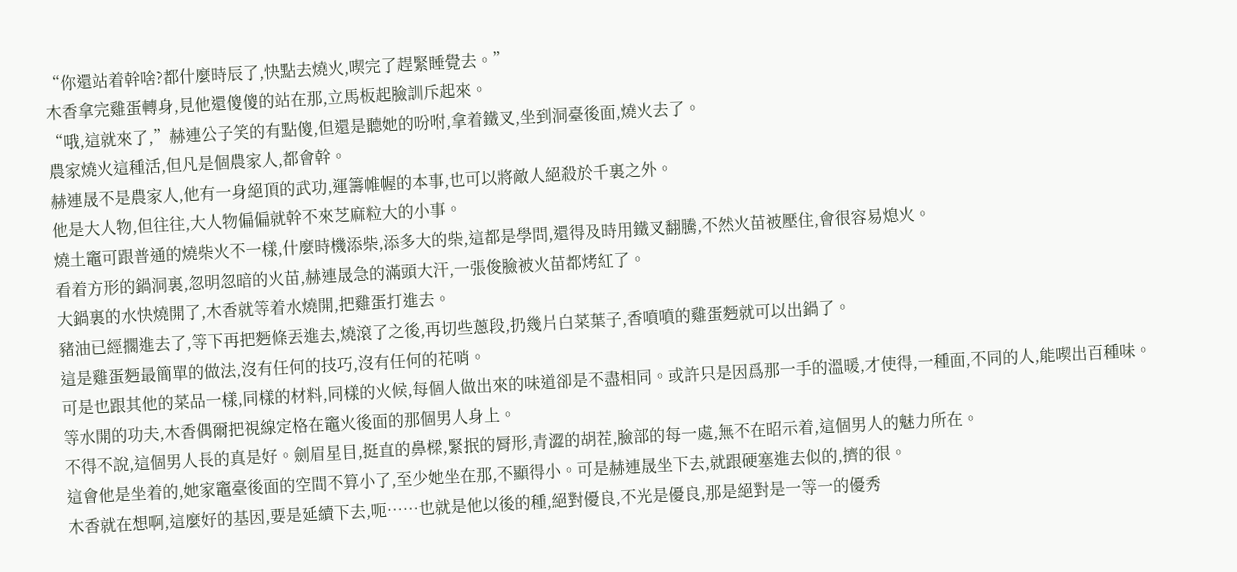“你還站着幹啥?都什麼時辰了,快點去燒火,喫完了趕緊睡覺去。”
木香拿完雞蛋轉身,見他還傻傻的站在那,立馬板起臉訓斥起來。
“哦,這就來了,”赫連公子笑的有點傻,但還是聽她的吩咐,拿着鐵叉,坐到洞臺後面,燒火去了。
農家燒火這種活,但凡是個農家人,都會幹。
赫連晟不是農家人,他有一身絕頂的武功,運籌帷幄的本事,也可以將敵人絕殺於千裏之外。
他是大人物,但往往,大人物偏偏就幹不來芝麻粒大的小事。
燒土竈可跟普通的燒柴火不一樣,什麼時機添柴,添多大的柴,這都是學問,還得及時用鐵叉翻騰,不然火苗被壓住,會很容易熄火。
看着方形的鍋洞裏,忽明忽暗的火苗,赫連晟急的滿頭大汗,一張俊臉被火苗都烤紅了。
大鍋裏的水快燒開了,木香就等着水燒開,把雞蛋打進去。
豬油已經擱進去了,等下再把麪條丟進去,燒滾了之後,再切些蔥段,扔幾片白菜葉子,香噴噴的雞蛋麪就可以出鍋了。
這是雞蛋麪最簡單的做法,沒有任何的技巧,沒有任何的花哨。
可是也跟其他的菜品一樣,同樣的材料,同樣的火候,每個人做出來的味道卻是不盡相同。或許只是因爲那一手的溫暖,才使得,一種面,不同的人,能喫出百種味。
等水開的功夫,木香偶爾把視線定格在竈火後面的那個男人身上。
不得不說,這個男人長的真是好。劍眉星目,挺直的鼻樑,緊抿的脣形,青澀的胡茬,臉部的每一處,無不在昭示着,這個男人的魅力所在。
這會他是坐着的,她家竈臺後面的空間不算小了,至少她坐在那,不顯得小。可是赫連晟坐下去,就跟硬塞進去似的,擠的很。
木香就在想啊,這麼好的基因,要是延續下去,呃……也就是他以後的種,絕對優良,不光是優良,那是絕對是一等一的優秀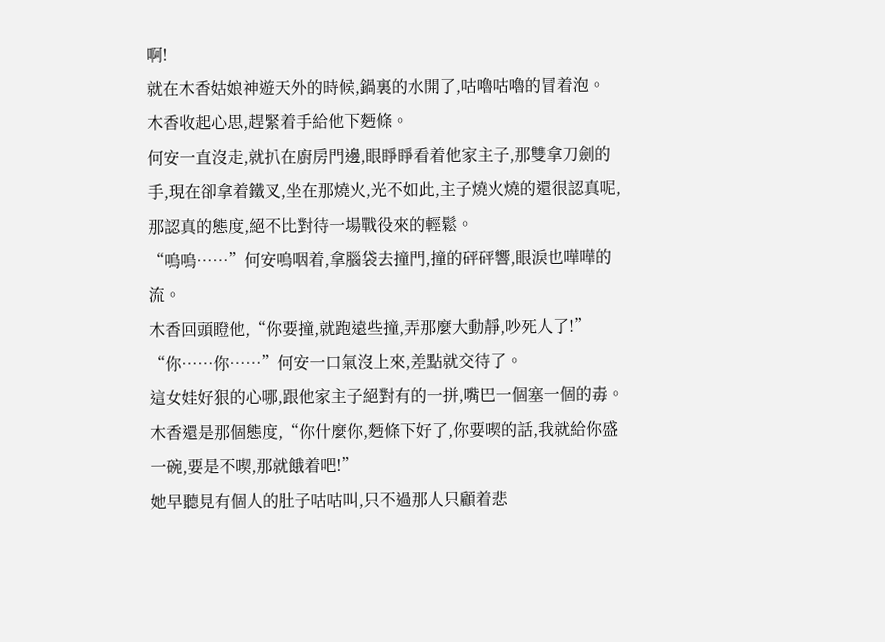啊!
就在木香姑娘神遊天外的時候,鍋裏的水開了,咕嚕咕嚕的冒着泡。
木香收起心思,趕緊着手給他下麪條。
何安一直沒走,就扒在廚房門邊,眼睜睜看着他家主子,那雙拿刀劍的手,現在卻拿着鐵叉,坐在那燒火,光不如此,主子燒火燒的還很認真呢,那認真的態度,絕不比對待一場戰役來的輕鬆。
“嗚嗚……”何安嗚咽着,拿腦袋去撞門,撞的砰砰響,眼淚也嘩嘩的流。
木香回頭瞪他,“你要撞,就跑遠些撞,弄那麼大動靜,吵死人了!”
“你……你……”何安一口氣沒上來,差點就交待了。
這女娃好狠的心哪,跟他家主子絕對有的一拼,嘴巴一個塞一個的毒。
木香還是那個態度,“你什麼你,麪條下好了,你要喫的話,我就給你盛一碗,要是不喫,那就餓着吧!”
她早聽見有個人的肚子咕咕叫,只不過那人只顧着悲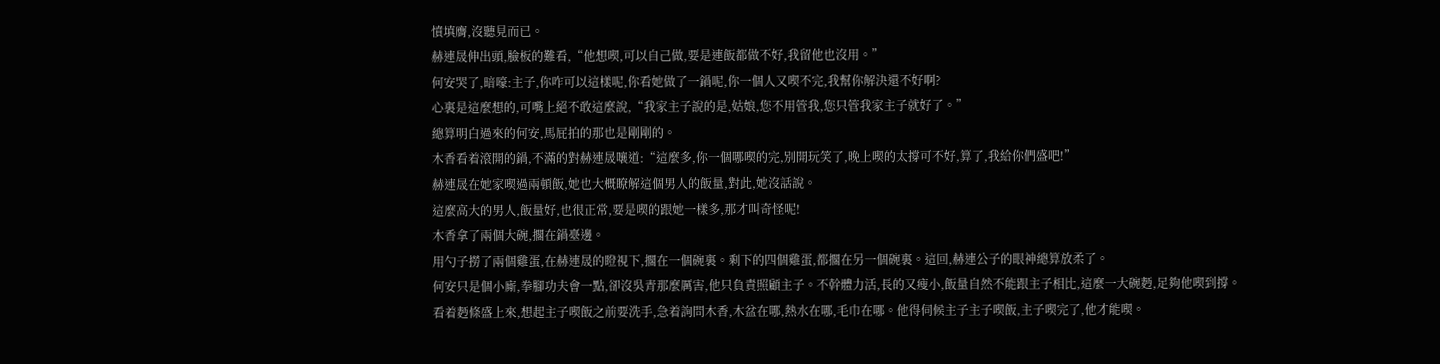憤填膺,沒聽見而已。
赫連晟伸出頭,臉板的難看,“他想喫,可以自己做,要是連飯都做不好,我留他也沒用。”
何安哭了,暗嚎:主子,你咋可以這樣呢,你看她做了一鍋呢,你一個人又喫不完,我幫你解決還不好啊?
心裏是這麼想的,可嘴上絕不敢這麼說,“我家主子說的是,姑娘,您不用管我,您只管我家主子就好了。”
總算明白過來的何安,馬屁拍的那也是剛剛的。
木香看着滾開的鍋,不滿的對赫連晟嚷道:“這麼多,你一個哪喫的完,別開玩笑了,晚上喫的太撐可不好,算了,我給你們盛吧!”
赫連晟在她家喫過兩頓飯,她也大概瞭解這個男人的飯量,對此,她沒話說。
這麼高大的男人,飯量好,也很正常,要是喫的跟她一樣多,那才叫奇怪呢!
木香拿了兩個大碗,擱在鍋臺邊。
用勺子撈了兩個雞蛋,在赫連晟的瞪視下,擱在一個碗裏。剩下的四個雞蛋,都擱在另一個碗裏。這回,赫連公子的眼神總算放柔了。
何安只是個小廝,拳腳功夫會一點,卻沒吳青那麼厲害,他只負責照顧主子。不幹體力活,長的又瘦小,飯量自然不能跟主子相比,這麼一大碗麪,足夠他喫到撐。
看着麪條盛上來,想起主子喫飯之前要洗手,急着詢問木香,木盆在哪,熱水在哪,毛巾在哪。他得伺候主子主子喫飯,主子喫完了,他才能喫。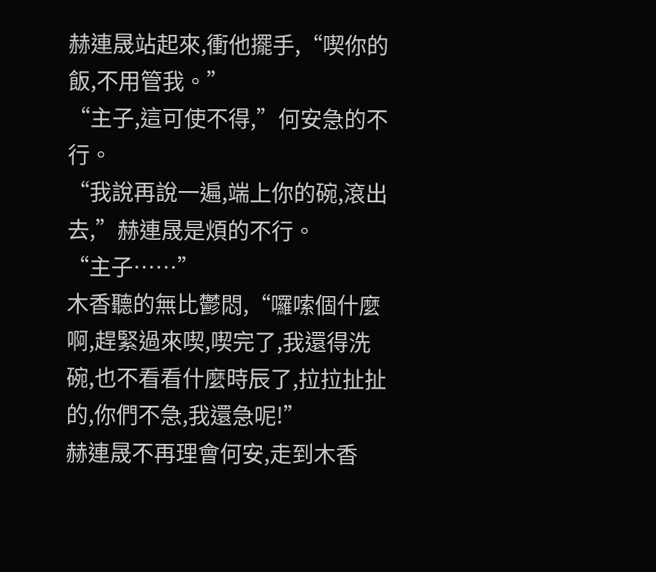赫連晟站起來,衝他擺手,“喫你的飯,不用管我。”
“主子,這可使不得,”何安急的不行。
“我說再說一遍,端上你的碗,滾出去,”赫連晟是煩的不行。
“主子……”
木香聽的無比鬱悶,“囉嗦個什麼啊,趕緊過來喫,喫完了,我還得洗碗,也不看看什麼時辰了,拉拉扯扯的,你們不急,我還急呢!”
赫連晟不再理會何安,走到木香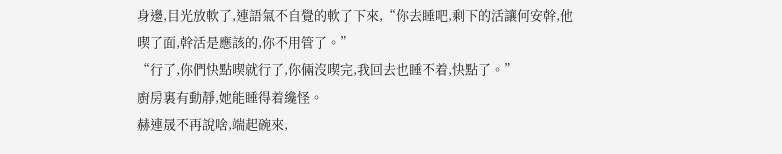身邊,目光放軟了,連語氣不自覺的軟了下來,“你去睡吧,剩下的活讓何安幹,他喫了面,幹活是應該的,你不用管了。”
“行了,你們快點喫就行了,你倆沒喫完,我回去也睡不着,快點了。”
廚房裏有動靜,她能睡得着纔怪。
赫連晟不再說啥,端起碗來,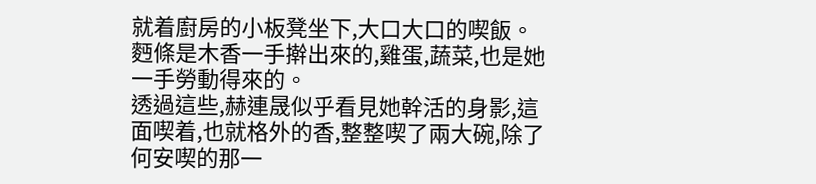就着廚房的小板凳坐下,大口大口的喫飯。
麪條是木香一手擀出來的,雞蛋,蔬菜,也是她一手勞動得來的。
透過這些,赫連晟似乎看見她幹活的身影,這面喫着,也就格外的香,整整喫了兩大碗,除了何安喫的那一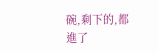碗,剩下的,都進了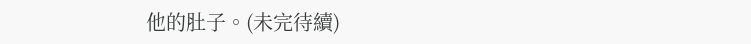他的肚子。(未完待續)